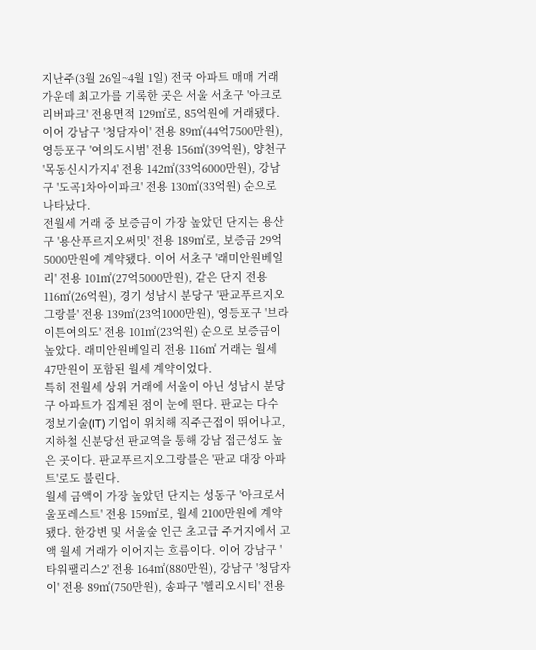지난주(3월 26일~4월 1일) 전국 아파트 매매 거래 가운데 최고가를 기록한 곳은 서울 서초구 '아크로리버파크' 전용면적 129㎡로, 85억원에 거래됐다. 이어 강남구 '청담자이' 전용 89㎡(44억7500만원), 영등포구 '여의도시범' 전용 156㎡(39억원), 양천구 '목동신시가지4' 전용 142㎡(33억6000만원), 강남구 '도곡1차아이파크' 전용 130㎡(33억원) 순으로 나타났다.
전월세 거래 중 보증금이 가장 높았던 단지는 용산구 '용산푸르지오써밋' 전용 189㎡로, 보증금 29억5000만원에 계약됐다. 이어 서초구 '래미안원베일리' 전용 101㎡(27억5000만원), 같은 단지 전용 116㎡(26억원), 경기 성남시 분당구 '판교푸르지오그랑블' 전용 139㎡(23억1000만원), 영등포구 '브라이튼여의도' 전용 101㎡(23억원) 순으로 보증금이 높았다. 래미안원베일리 전용 116㎡ 거래는 월세 47만원이 포함된 월세 계약이었다.
특히 전월세 상위 거래에 서울이 아닌 성남시 분당구 아파트가 집계된 점이 눈에 띈다. 판교는 다수 정보기술(IT) 기업이 위치해 직주근접이 뛰어나고, 지하철 신분당선 판교역을 통해 강남 접근성도 높은 곳이다. 판교푸르지오그랑블은 '판교 대장 아파트'로도 불린다.
월세 금액이 가장 높았던 단지는 성동구 '아크로서울포레스트' 전용 159㎡로, 월세 2100만원에 계약됐다. 한강변 및 서울숲 인근 초고급 주거지에서 고액 월세 거래가 이어지는 흐름이다. 이어 강남구 '타워팰리스2' 전용 164㎡(880만원), 강남구 '청담자이' 전용 89㎡(750만원), 송파구 '헬리오시티' 전용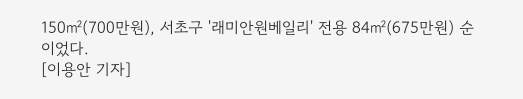150㎡(700만원), 서초구 '래미안원베일리' 전용 84㎡(675만원) 순이었다.
[이용안 기자]